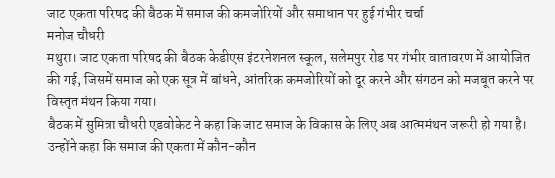जाट एकता परिषद की बैठक में समाज की कमजोरियों और समाधान पर हुई गंभीर चर्चा
मनोज चौधरी
मथुरा। जाट एकता परिषद की बैठक केडीएस इंटरनेशनल स्कूल, सलेमपुर रोड पर गंभीर वातावरण में आयोजित की गई, जिसमें समाज को एक सूत्र में बांधने, आंतरिक कमजोरियों को दूर करने और संगठन को मजबूत करने पर विस्तृत मंथन किया गया।
बैठक में सुमित्रा चौधरी एडवोकेट ने कहा कि जाट समाज के विकास के लिए अब आत्ममंथन जरूरी हो गया है। उन्होंने कहा कि समाज की एकता में कौन-कौन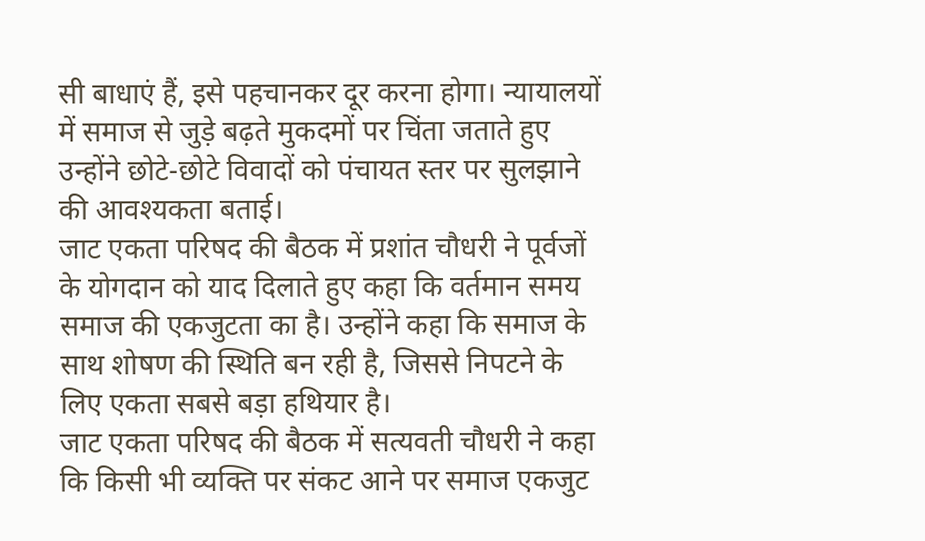सी बाधाएं हैं, इसे पहचानकर दूर करना होगा। न्यायालयों में समाज से जुड़े बढ़ते मुकदमों पर चिंता जताते हुए उन्होंने छोटे-छोटे विवादों को पंचायत स्तर पर सुलझाने की आवश्यकता बताई।
जाट एकता परिषद की बैठक में प्रशांत चौधरी ने पूर्वजों के योगदान को याद दिलाते हुए कहा कि वर्तमान समय समाज की एकजुटता का है। उन्होंने कहा कि समाज के साथ शोषण की स्थिति बन रही है, जिससे निपटने के लिए एकता सबसे बड़ा हथियार है।
जाट एकता परिषद की बैठक में सत्यवती चौधरी ने कहा कि किसी भी व्यक्ति पर संकट आने पर समाज एकजुट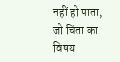नहीं हो पाता, जो चिंता का विषय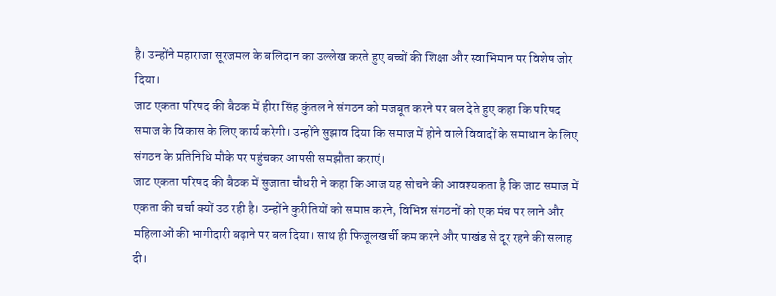है। उन्होंने महाराजा सूरजमल के बलिदान का उल्लेख करते हुए बच्चों की शिक्षा और स्वाभिमान पर विशेष जोर दिया।
जाट एकता परिषद की बैठक में हीरा सिंह कुंतल ने संगठन को मजबूत करने पर बल देते हुए कहा कि परिषद समाज के विकास के लिए कार्य करेगी। उन्होंने सुझाव दिया कि समाज में होने वाले विवादों के समाधान के लिए संगठन के प्रतिनिधि मौके पर पहुंचकर आपसी समझौता कराएं।
जाट एकता परिषद की बैठक में सुजाता चौधरी ने कहा कि आज यह सोचने की आवश्यकता है कि जाट समाज में एकता की चर्चा क्यों उठ रही है। उन्होंने कुरीतियों को समाप्त करने, विभिन्न संगठनों को एक मंच पर लाने और महिलाओं की भागीदारी बढ़ाने पर बल दिया। साथ ही फिजूलखर्ची कम करने और पाखंड से दूर रहने की सलाह दी।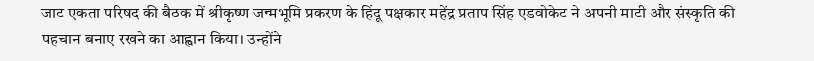जाट एकता परिषद की बैठक में श्रीकृष्ण जन्मभूमि प्रकरण के हिंदू पक्षकार महेंद्र प्रताप सिंह एडवोकेट ने अपनी माटी और संस्कृति की पहचान बनाए रखने का आह्वान किया। उन्होंने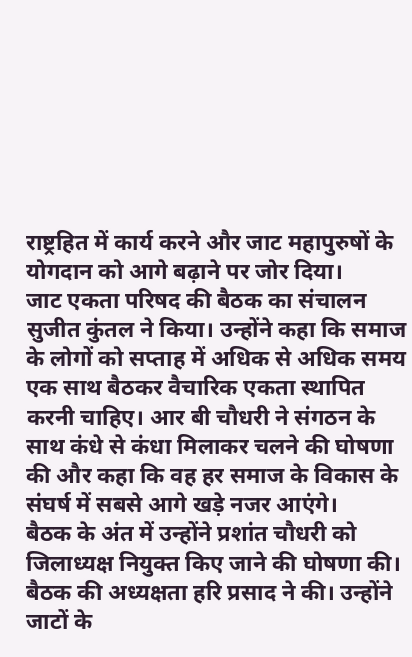राष्ट्रहित में कार्य करने और जाट महापुरुषों के योगदान को आगे बढ़ाने पर जोर दिया।
जाट एकता परिषद की बैठक का संचालन सुजीत कुंतल ने किया। उन्होंने कहा कि समाज के लोगों को सप्ताह में अधिक से अधिक समय एक साथ बैठकर वैचारिक एकता स्थापित करनी चाहिए। आर बी चौधरी ने संगठन के साथ कंधे से कंधा मिलाकर चलने की घोषणा की और कहा कि वह हर समाज के विकास के संघर्ष में सबसे आगे खड़े नजर आएंगे।
बैठक के अंत में उन्होंने प्रशांत चौधरी को जिलाध्यक्ष नियुक्त किए जाने की घोषणा की।
बैठक की अध्यक्षता हरि प्रसाद ने की। उन्होंने जाटों के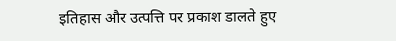इतिहास और उत्पत्ति पर प्रकाश डालते हुए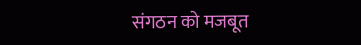संगठन को मजबूत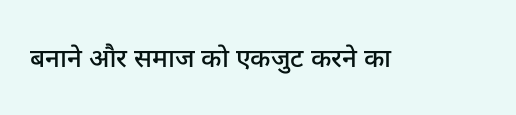बनाने और समाज को एकजुट करने का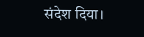संदेश दिया।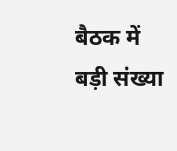बैठक में बड़ी संख्या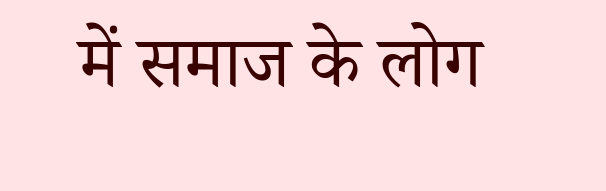में समाज के लोग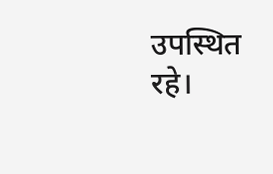उपस्थित रहे।